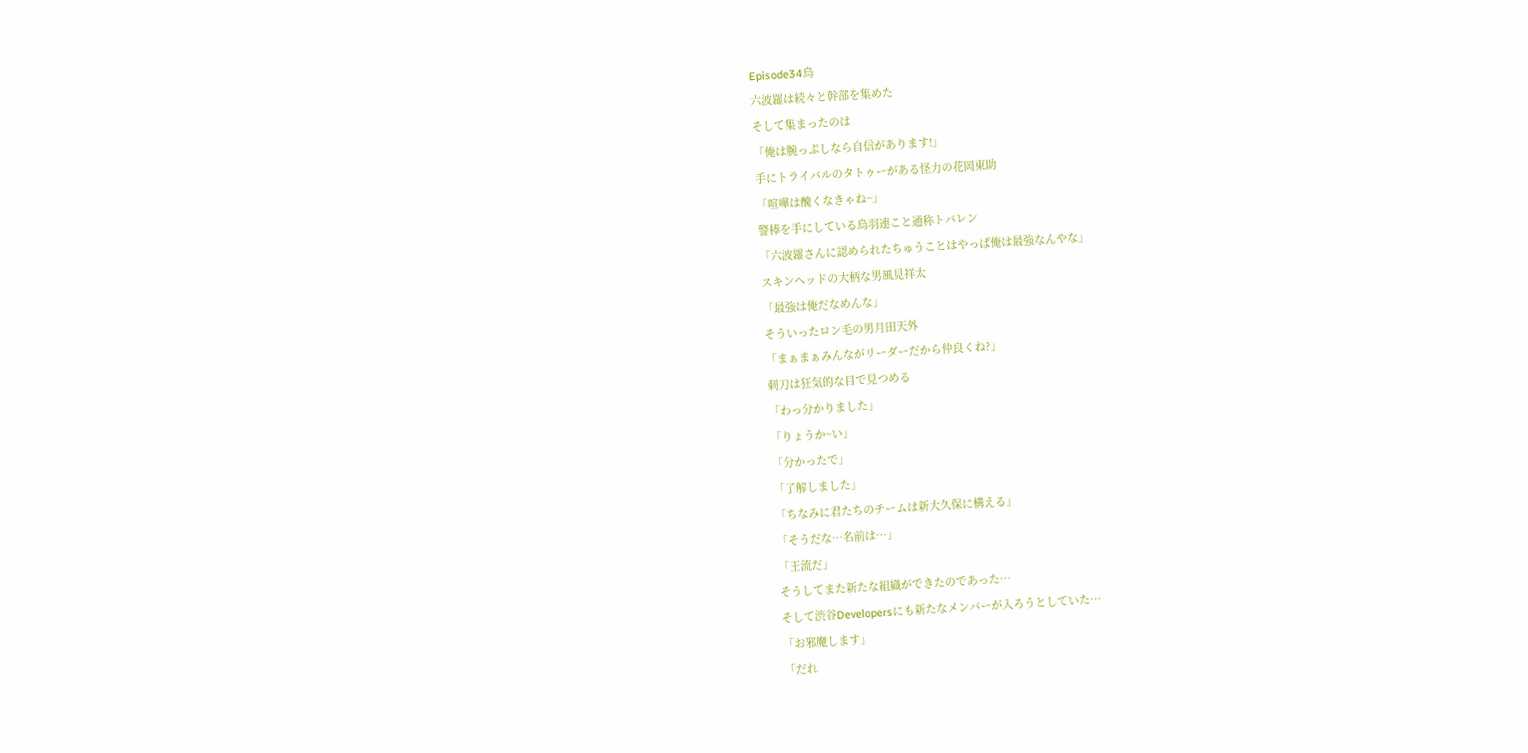Episode34鳥
六波羅は続々と幹部を集めた
そして集まったのは
「俺は腕っぷしなら自信があります!」
手にトライバルのタトゥーがある怪力の花岡東助
「喧嘩は醜くなきゃね~」
警棒を手にしている鳥羽連こと通称トバレン
「六波羅さんに認められたちゅうことはやっぱ俺は最強なんやな」
スキンヘッドの大柄な男風見祥太
「最強は俺だなめんな」
そういったロン毛の男月田天外
「まぁまぁみんながリーダーだから仲良くね?」
刺刀は狂気的な目で見つめる
「わっ分かりました」
「りょうか~い」
「分かったで」
「了解しました」
「ちなみに君たちのチームは新大久保に構える」
「そうだな…名前は…」
「王流だ」
そうしてまた新たな組織ができたのであった…
そして渋谷Developersにも新たなメンバーが入ろうとしていた…
「お邪魔します」
「だれ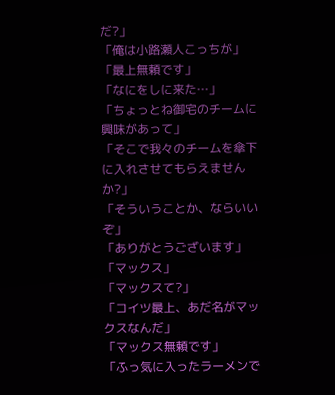だ?」
「俺は小路瀬人こっちが」
「最上無頼です」
「なにをしに来た…」
「ちょっとね御宅のチームに興味があって」
「そこで我々のチームを傘下に入れさせてもらえませんか?」
「そういうことか、ならいいぞ」
「ありがとうございます」
「マックス」
「マックスて?」
「コイツ最上、あだ名がマックスなんだ」
「マックス無頼です」
「ふっ気に入ったラーメンで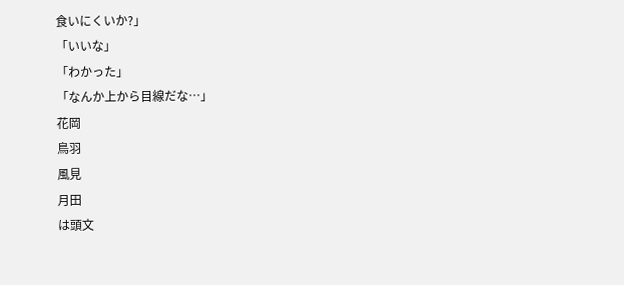食いにくいか?」
「いいな」
「わかった」
「なんか上から目線だな…」
花岡
鳥羽
風見
月田
は頭文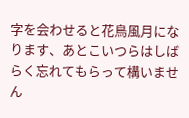字を会わせると花鳥風月になります、あとこいつらはしばらく忘れてもらって構いません